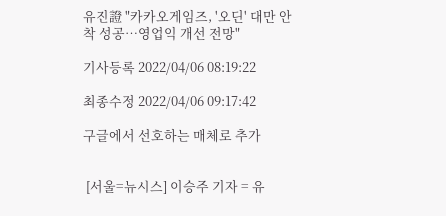유진證 "카카오게임즈, '오딘' 대만 안착 성공…영업익 개선 전망"

기사등록 2022/04/06 08:19:22

최종수정 2022/04/06 09:17:42

구글에서 선호하는 매체로 추가


 [서울=뉴시스] 이승주 기자 = 유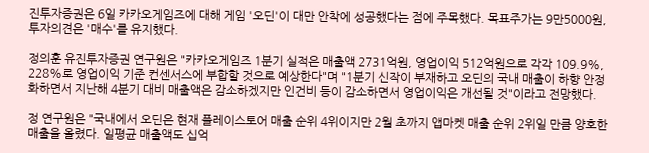진투자증권은 6일 카카오게임즈에 대해 게임 '오딘'이 대만 안착에 성공했다는 점에 주목했다. 목표주가는 9만5000원, 투자의견은 '매수'를 유지했다.

정의훈 유진투자증권 연구원은 "카카오게임즈 1분기 실적은 매출액 2731억원, 영업이익 512억원으로 각각 109.9%, 228%로 영업이익 기준 컨센서스에 부합할 것으로 예상한다"며 "1분기 신작이 부재하고 오딘의 국내 매출이 하향 안정화하면서 지난해 4분기 대비 매출액은 감소하겠지만 인건비 등이 감소하면서 영업이익은 개선될 것"이라고 전망했다.

정 연구원은 "국내에서 오딘은 현재 플레이스토어 매출 순위 4위이지만 2월 초까지 앱마켓 매출 순위 2위일 만큼 양호한 매출을 올렸다. 일평균 매출액도 십억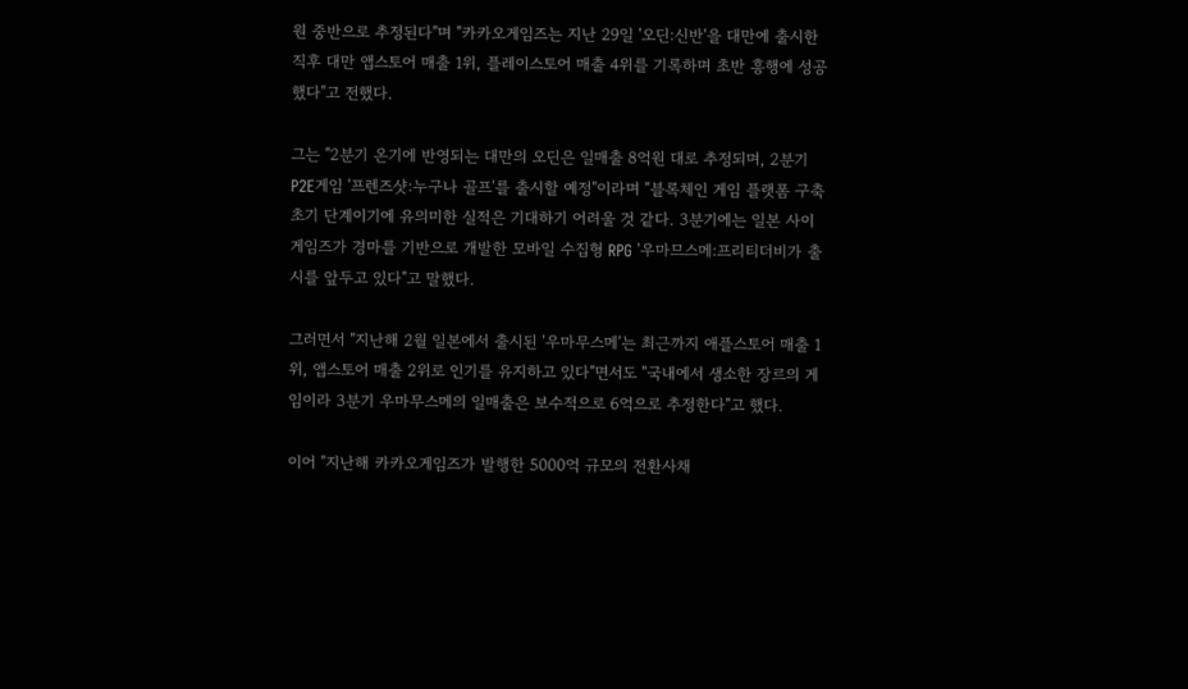원 중반으로 추정된다"며 "카카오게임즈는 지난 29일 '오딘:신반'을 대만에 출시한 직후 대만 앱스토어 매출 1위, 플레이스토어 매출 4위를 기록하며 초반 흥행에 성공했다"고 전했다.

그는 "2분기 온기에 반영되는 대만의 오딘은 일매출 8억원 대로 추정되며, 2분기 P2E게임 '프렌즈샷:누구나 골프'를 출시할 예정"이라며 "블록체인 게임 플랫폼 구축 초기 단계이기에 유의미한 실적은 기대하기 어려울 것 같다. 3분기에는 일본 사이게임즈가 경마를 기반으로 개발한 모바일 수집형 RPG '우마므스메:프리티더비가 출시를 앞두고 있다"고 말했다.

그러면서 "지난해 2월 일본에서 출시된 '우마무스메'는 최근까지 애플스토어 매출 1위, 앱스토어 매출 2위로 인기를 유지하고 있다"면서도 "국내에서 생소한 장르의 게임이라 3분기 우마무스메의 일매출은 보수적으로 6억으로 추정한다"고 했다.

이어 "지난해 카카오게임즈가 발행한 5000억 규모의 전환사채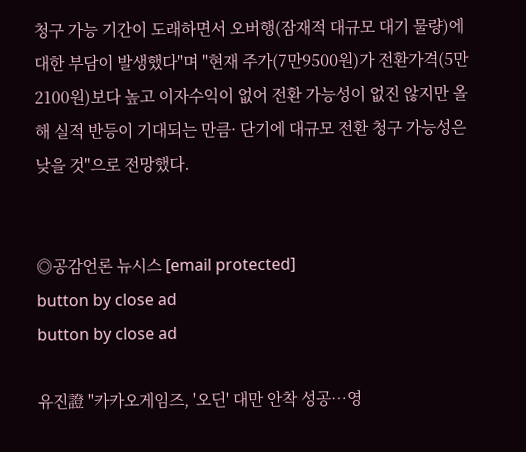청구 가능 기간이 도래하면서 오버행(잠재적 대규모 대기 물량)에 대한 부담이 발생했다"며 "현재 주가(7만9500원)가 전환가격(5만2100원)보다 높고 이자수익이 없어 전환 가능성이 없진 않지만 올해 실적 반등이 기대되는 만큼· 단기에 대규모 전환 청구 가능성은 낮을 것"으로 전망했다.


◎공감언론 뉴시스 [email protected]
button by close ad
button by close ad

유진證 "카카오게임즈, '오딘' 대만 안착 성공…영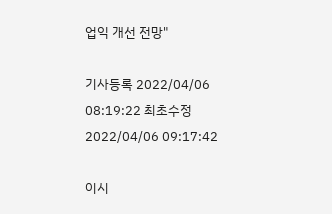업익 개선 전망"

기사등록 2022/04/06 08:19:22 최초수정 2022/04/06 09:17:42

이시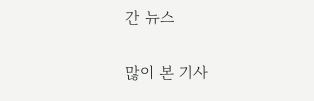간 뉴스

많이 본 기사